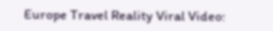Europe Travel Reality Viral Video: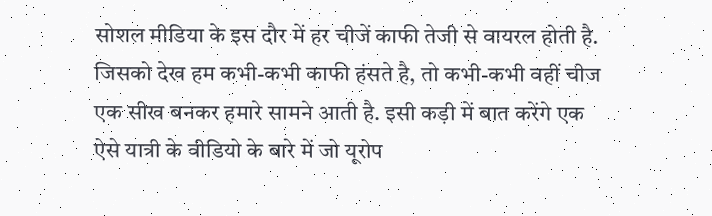सोशल मीडिया के इस दौर में हर चीजें काफी तेजी से वायरल होती है. जिसको देख हम कभी-कभी काफी हंसते है, तो कभी-कभी वहीं चीज एक सीख बनकर हमारे सामने आती है. इसी कड़ी में बात करेंगे एक ऐसे यात्री के वीडियो के बारे में जो यूरोप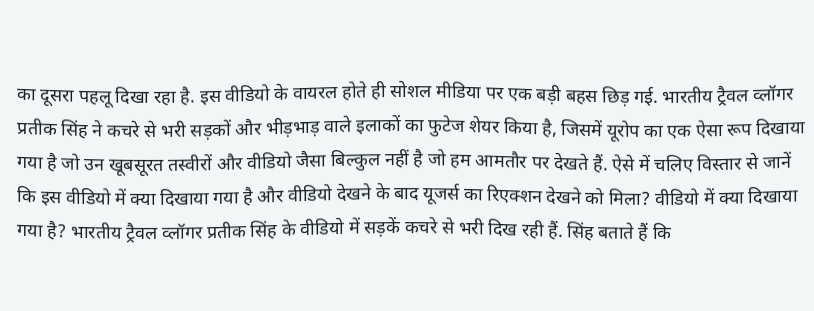का दूसरा पहलू दिखा रहा है. इस वीडियो के वायरल होते ही सोशल मीडिया पर एक बड़ी बहस छिड़ गई. भारतीय ट्रैवल व्लॉगर प्रतीक सिंह ने कचरे से भरी सड़कों और भीड़भाड़ वाले इलाकों का फुटेज शेयर किया है, जिसमें यूरोप का एक ऐसा रूप दिखाया गया है जो उन खूबसूरत तस्वीरों और वीडियो जैसा बिल्कुल नहीं है जो हम आमतौर पर देखते हैं. ऐसे में चलिए विस्तार से जानें कि इस वीडियो में क्या दिखाया गया है और वीडियो देखने के बाद यूजर्स का रिएक्शन देखने को मिला? वीडियो में क्या दिखाया गया है? भारतीय ट्रैवल व्लॉगर प्रतीक सिंह के वीडियो में सड़कें कचरे से भरी दिख रही हैं. सिंह बताते हैं कि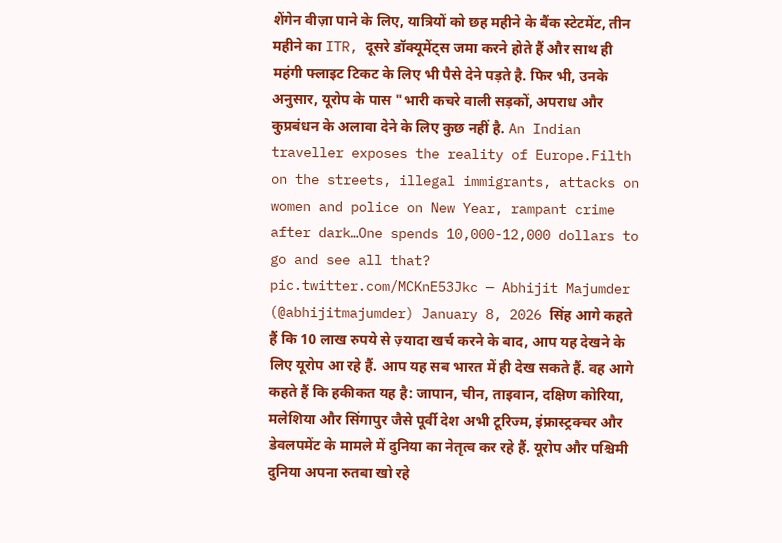शेंगेन वीज़ा पाने के लिए, यात्रियों को छह महीने के बैंक स्टेटमेंट, तीन महीने का ITR, दूसरे डॉक्यूमेंट्स जमा करने होते हैं और साथ ही महंगी फ्लाइट टिकट के लिए भी पैसे देने पड़ते है. फिर भी, उनके अनुसार, यूरोप के पास "भारी कचरे वाली सड़कों, अपराध और कुप्रबंधन के अलावा देने के लिए कुछ नहीं है. An Indian traveller exposes the reality of Europe.Filth on the streets, illegal immigrants, attacks on women and police on New Year, rampant crime after dark…One spends 10,000-12,000 dollars to go and see all that? pic.twitter.com/MCKnE53Jkc — Abhijit Majumder (@abhijitmajumder) January 8, 2026 सिंह आगे कहते हैं कि 10 लाख रुपये से ज़्यादा खर्च करने के बाद, आप यह देखने के लिए यूरोप आ रहे हैं. आप यह सब भारत में ही देख सकते हैं. वह आगे कहते हैं कि हकीकत यह है: जापान, चीन, ताइवान, दक्षिण कोरिया, मलेशिया और सिंगापुर जैसे पूर्वी देश अभी टूरिज्म, इंफ्रास्ट्रक्चर और डेवलपमेंट के मामले में दुनिया का नेतृत्व कर रहे हैं. यूरोप और पश्चिमी दुनिया अपना रुतबा खो रहे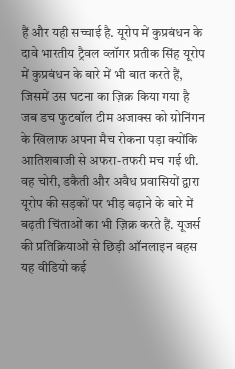हैं और यही सच्चाई है. यूरोप में कुप्रबंधन के दावे भारतीय ट्रैवल व्लॉगर प्रतीक सिंह यूरोप में कुप्रबंधन के बारे में भी बात करते हैं, जिसमें उस घटना का ज़िक्र किया गया है जब डच फुटबॉल टीम अजाक्स को ग्रोनिंगन के खिलाफ अपना मैच रोकना पड़ा क्योंकि आतिशबाजी से अफरा-तफरी मच गई थी. वह चोरी, डकैती और अवैध प्रवासियों द्वारा यूरोप की सड़कों पर भीड़ बढ़ाने के बारे में बढ़ती चिंताओं का भी ज़िक्र करते हैं. यूजर्स की प्रतिक्रियाओं से छिड़ी ऑनलाइन बहस यह वीडियो कई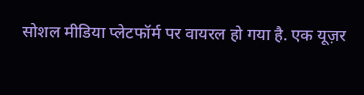सोशल मीडिया प्लेटफॉर्म पर वायरल हो गया है. एक यूज़र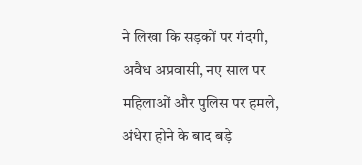ने लिखा कि सड़कों पर गंदगी, अवैध अप्रवासी, नए साल पर महिलाओं और पुलिस पर हमले, अंधेरा होने के बाद बड़े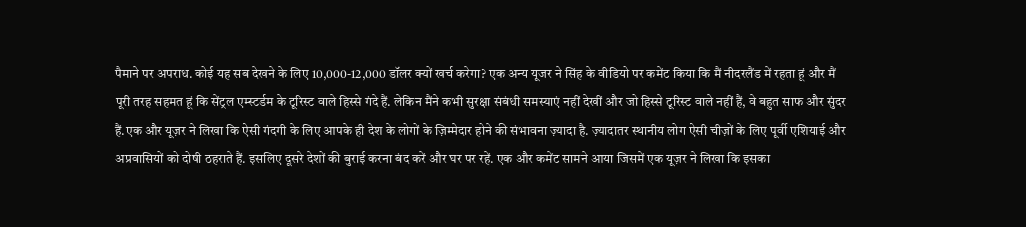पैमाने पर अपराध. कोई यह सब देखने के लिए 10,000-12,000 डॉलर क्यों खर्च करेगा? एक अन्य यूजर ने सिंह के वीडियो पर कमेंट किया कि मैं नीदरलैंड में रहता हूं और मैं पूरी तरह सहमत हूं कि सेंट्रल एम्स्टर्डम के टूरिस्ट वाले हिस्से गंदे हैं. लेकिन मैंने कभी सुरक्षा संबंधी समस्याएं नहीं देखीं और जो हिस्से टूरिस्ट वाले नहीं हैं, वे बहुत साफ और सुंदर हैं.एक और यूज़र ने लिखा कि ऐसी गंदगी के लिए आपके ही देश के लोगों के ज़िम्मेदार होने की संभावना ज़्यादा है. ज़्यादातर स्थानीय लोग ऐसी चीज़ों के लिए पूर्वी एशियाई और अप्रवासियों को दोषी ठहराते हैं. इसलिए दूसरे देशों की बुराई करना बंद करें और घर पर रहें. एक और कमेंट सामने आया जिसमें एक यूज़र ने लिखा कि इसका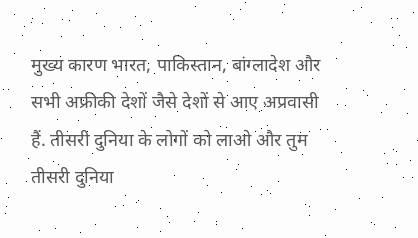मुख्य कारण भारत, पाकिस्तान, बांग्लादेश और सभी अफ्रीकी देशों जैसे देशों से आए अप्रवासी हैं. तीसरी दुनिया के लोगों को लाओ और तुम तीसरी दुनिया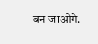बन जाओगे.